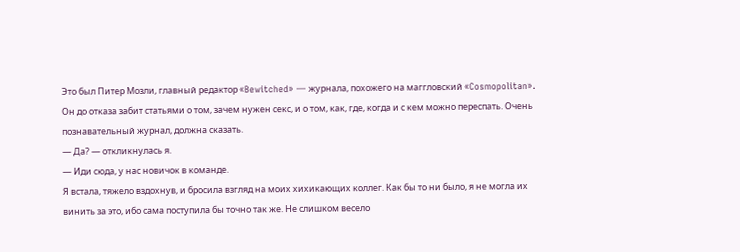Это был Питер Мозли, главный редактор «Bewitched» — журнала, похожего на маггловский «Cosmopolitan». Он до отказа забит статьями о том, зачем нужен секс, и о том, как, где, когда и с кем можно переспать. Очень познавательный журнал, должна сказать.
— Да? — откликнулась я.
— Иди сюда, у нас новичок в команде.
Я встала, тяжело вздохнув, и бросила взгляд на моих хихикающих коллег. Как бы то ни было, я не могла их винить за это, ибо сама поступила бы точно так же. Не слишком весело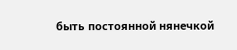быть постоянной нянечкой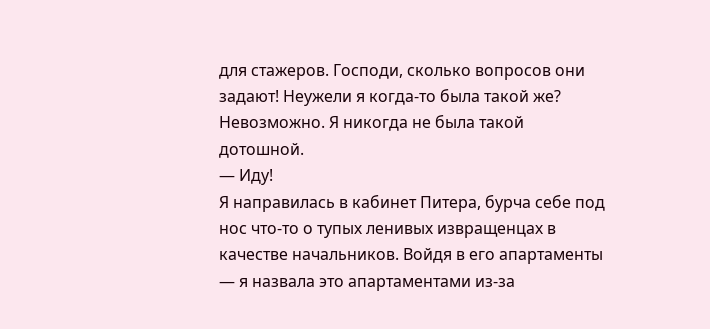для стажеров. Господи, сколько вопросов они задают! Неужели я когда-то была такой же? Невозможно. Я никогда не была такой дотошной.
— Иду!
Я направилась в кабинет Питера, бурча себе под нос что-то о тупых ленивых извращенцах в качестве начальников. Войдя в его апартаменты — я назвала это апартаментами из-за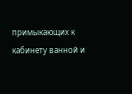примыкающих к кабинету ванной и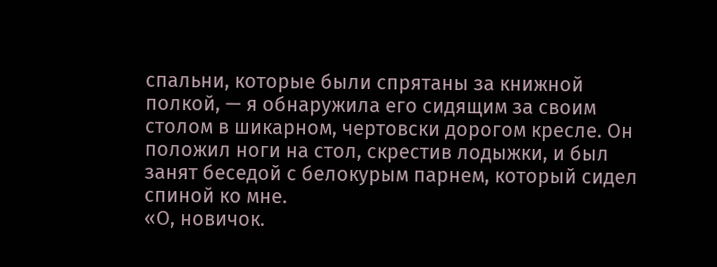спальни, которые были спрятаны за книжной полкой, — я обнаружила его сидящим за своим столом в шикарном, чертовски дорогом кресле. Он положил ноги на стол, скрестив лодыжки, и был занят беседой с белокурым парнем, который сидел спиной ко мне.
«О, новичок.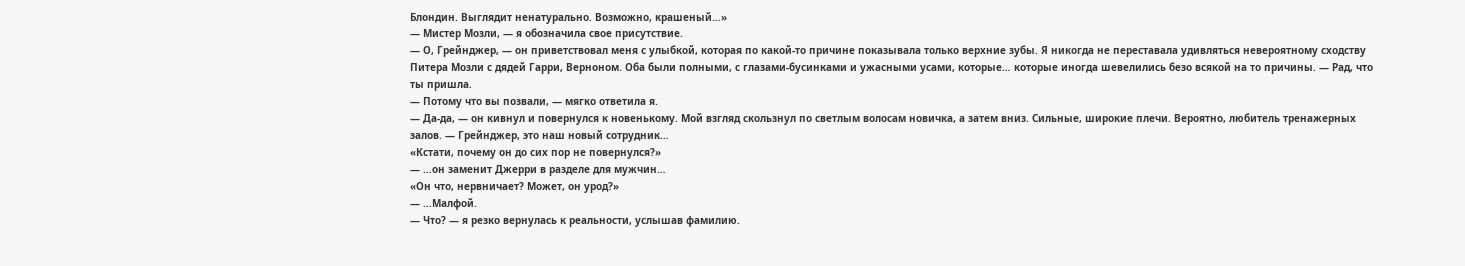Блондин. Выглядит ненатурально. Возможно, крашеный…»
— Мистер Мозли, — я обозначила свое присутствие.
— О, Грейнджер, — он приветствовал меня с улыбкой, которая по какой-то причине показывала только верхние зубы. Я никогда не переставала удивляться невероятному сходству Питера Мозли с дядей Гарри, Верноном. Оба были полными, с глазами-бусинками и ужасными усами, которые… которые иногда шевелились безо всякой на то причины. — Рад, что ты пришла.
— Потому что вы позвали, — мягко ответила я.
— Да-да, — он кивнул и повернулся к новенькому. Мой взгляд скользнул по светлым волосам новичка, а затем вниз. Сильные, широкие плечи. Вероятно, любитель тренажерных залов. — Грейнджер, это наш новый сотрудник…
«Кстати, почему он до сих пор не повернулся?»
— …он заменит Джерри в разделе для мужчин…
«Он что, нервничает? Может, он урод?»
— …Малфой.
— Что? — я резко вернулась к реальности, услышав фамилию.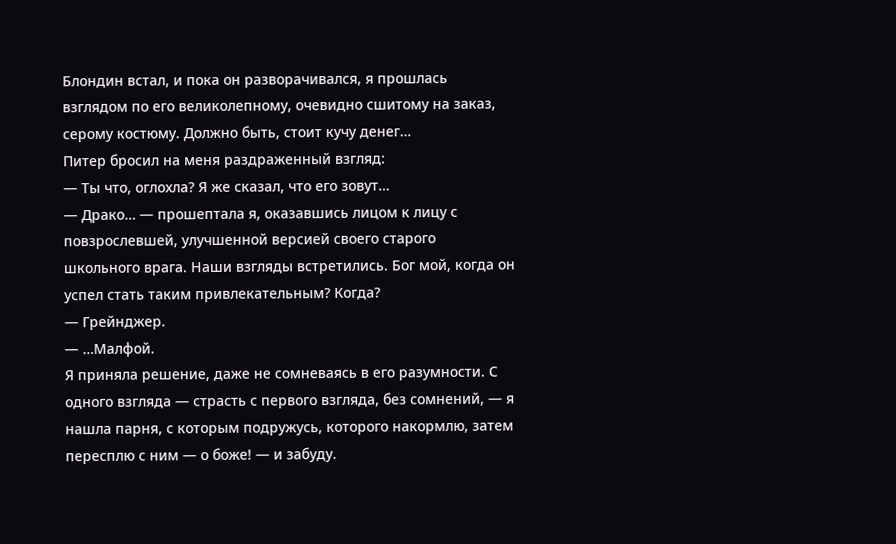Блондин встал, и пока он разворачивался, я прошлась взглядом по его великолепному, очевидно сшитому на заказ, серому костюму. Должно быть, стоит кучу денег…
Питер бросил на меня раздраженный взгляд:
— Ты что, оглохла? Я же сказал, что его зовут…
— Драко… — прошептала я, оказавшись лицом к лицу с повзрослевшей, улучшенной версией своего старого школьного врага. Наши взгляды встретились. Бог мой, когда он успел стать таким привлекательным? Когда?
— Грейнджер.
— …Малфой.
Я приняла решение, даже не сомневаясь в его разумности. С одного взгляда — страсть с первого взгляда, без сомнений, — я нашла парня, с которым подружусь, которого накормлю, затем пересплю с ним — о боже! — и забуду.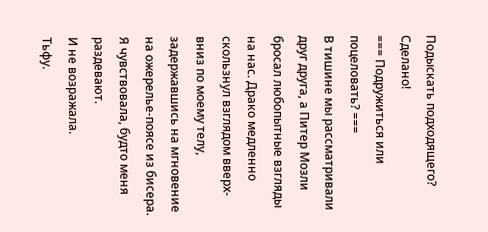Подыскать подходящего? Сделано!
=== Подружиться или поцеловать? ===
В тишине мы рассматривали друг друга, а Питер Мозли бросал любопытные взгляды на нас. Драко медленно скользнул взглядом вверх-вниз по моему телу, задержавшись на мгновение на ожерелье-поясе из бисера.
Я чувствовала, будто меня раздевают.
И не возражала.
Тьфу.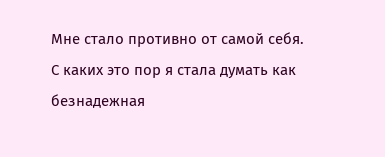Мне стало противно от самой себя. С каких это пор я стала думать как безнадежная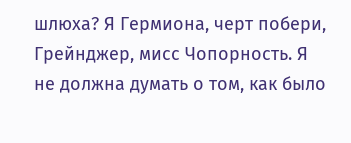шлюха? Я Гермиона, черт побери, Грейнджер, мисс Чопорность. Я не должна думать о том, как было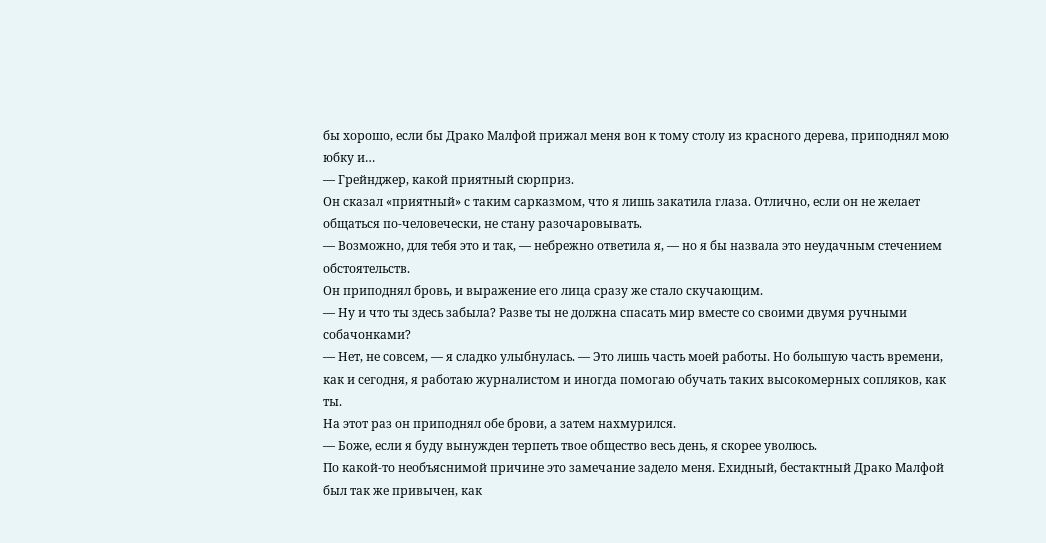бы хорошо, если бы Драко Малфой прижал меня вон к тому столу из красного дерева, приподнял мою юбку и…
— Грейнджер, какой приятный сюрприз.
Он сказал «приятный» с таким сарказмом, что я лишь закатила глаза. Отлично, если он не желает общаться по-человечески, не стану разочаровывать.
— Возможно, для тебя это и так, — небрежно ответила я, — но я бы назвала это неудачным стечением обстоятельств.
Он приподнял бровь, и выражение его лица сразу же стало скучающим.
— Ну и что ты здесь забыла? Разве ты не должна спасать мир вместе со своими двумя ручными собачонками?
— Нет, не совсем, — я сладко улыбнулась. — Это лишь часть моей работы. Но большую часть времени, как и сегодня, я работаю журналистом и иногда помогаю обучать таких высокомерных сопляков, как ты.
На этот раз он приподнял обе брови, а затем нахмурился.
— Боже, если я буду вынужден терпеть твое общество весь день, я скорее уволюсь.
По какой-то необъяснимой причине это замечание задело меня. Ехидный, бестактный Драко Малфой был так же привычен, как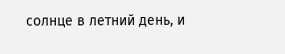солнце в летний день, и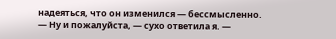надеяться, что он изменился — бессмысленно.
— Ну и пожалуйста, — сухо ответила я. —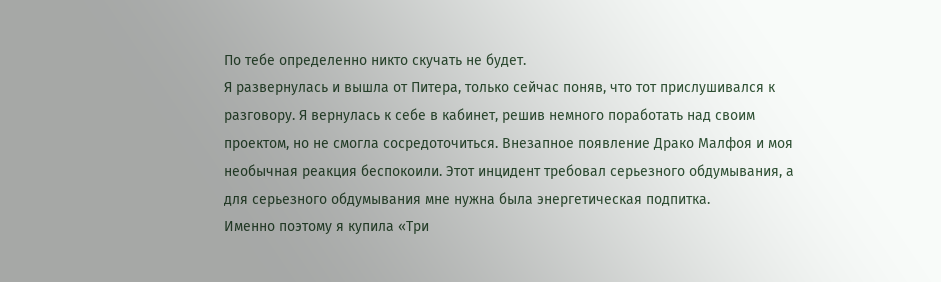По тебе определенно никто скучать не будет.
Я развернулась и вышла от Питера, только сейчас поняв, что тот прислушивался к разговору. Я вернулась к себе в кабинет, решив немного поработать над своим проектом, но не смогла сосредоточиться. Внезапное появление Драко Малфоя и моя необычная реакция беспокоили. Этот инцидент требовал серьезного обдумывания, а для серьезного обдумывания мне нужна была энергетическая подпитка.
Именно поэтому я купила «Три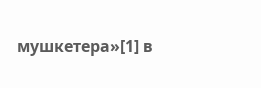мушкетера»[1] в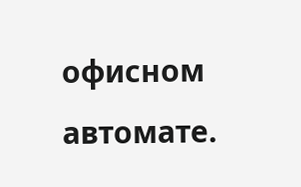офисном автомате.